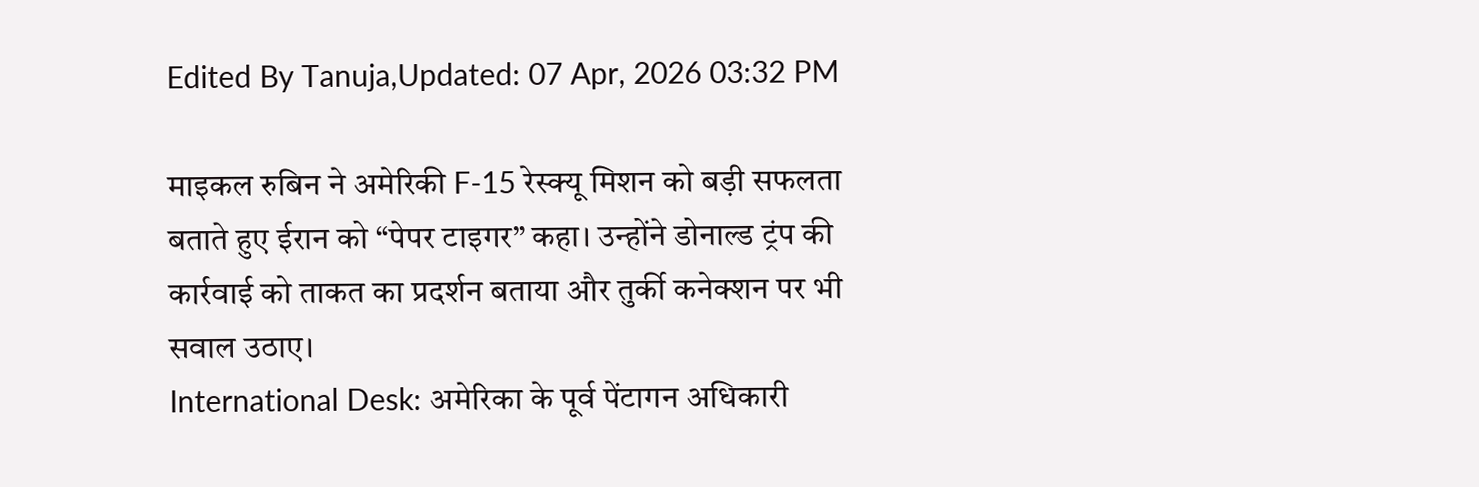Edited By Tanuja,Updated: 07 Apr, 2026 03:32 PM

माइकल रुबिन ने अमेरिकी F-15 रेस्क्यू मिशन को बड़ी सफलता बताते हुए ईरान को “पेपर टाइगर” कहा। उन्होंने डोनाल्ड ट्रंप की कार्रवाई को ताकत का प्रदर्शन बताया और तुर्की कनेक्शन पर भी सवाल उठाए।
International Desk: अमेरिका के पूर्व पेंटागन अधिकारी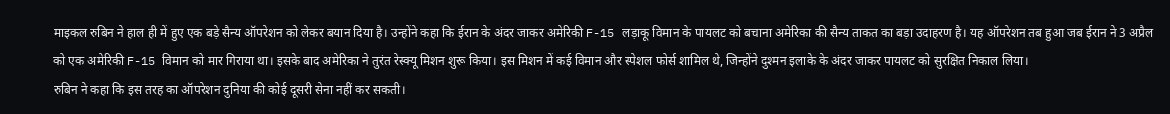माइकल रुबिन ने हाल ही में हुए एक बड़े सैन्य ऑपरेशन को लेकर बयान दिया है। उन्होंने कहा कि ईरान के अंदर जाकर अमेरिकी F-15 लड़ाकू विमान के पायलट को बचाना अमेरिका की सैन्य ताकत का बड़ा उदाहरण है। यह ऑपरेशन तब हुआ जब ईरान ने 3 अप्रैल को एक अमेरिकी F-15 विमान को मार गिराया था। इसके बाद अमेरिका ने तुरंत रेस्क्यू मिशन शुरू किया। इस मिशन में कई विमान और स्पेशल फोर्स शामिल थे, जिन्होंने दुश्मन इलाके के अंदर जाकर पायलट को सुरक्षित निकाल लिया।
रुबिन ने कहा कि इस तरह का ऑपरेशन दुनिया की कोई दूसरी सेना नहीं कर सकती।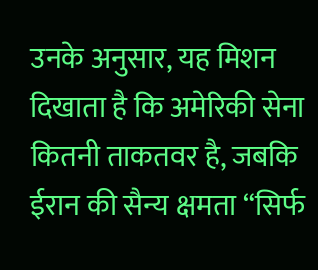उनके अनुसार, यह मिशन दिखाता है कि अमेरिकी सेना कितनी ताकतवर है, जबकि ईरान की सैन्य क्षमता “सिर्फ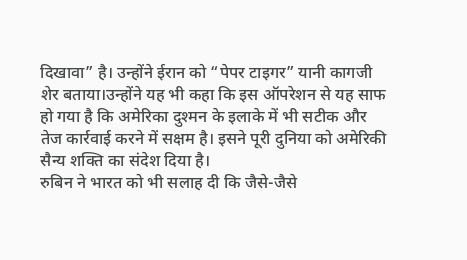दिखावा” है। उन्होंने ईरान को “पेपर टाइगर” यानी कागजी शेर बताया।उन्होंने यह भी कहा कि इस ऑपरेशन से यह साफ हो गया है कि अमेरिका दुश्मन के इलाके में भी सटीक और तेज कार्रवाई करने में सक्षम है। इसने पूरी दुनिया को अमेरिकी सैन्य शक्ति का संदेश दिया है।
रुबिन ने भारत को भी सलाह दी कि जैसे-जैसे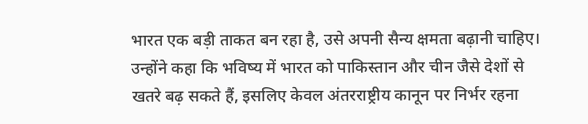भारत एक बड़ी ताकत बन रहा है, उसे अपनी सैन्य क्षमता बढ़ानी चाहिए। उन्होंने कहा कि भविष्य में भारत को पाकिस्तान और चीन जैसे देशों से खतरे बढ़ सकते हैं, इसलिए केवल अंतरराष्ट्रीय कानून पर निर्भर रहना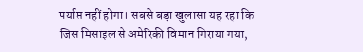पर्याप्त नहीं होगा। सबसे बड़ा खुलासा यह रहा कि जिस मिसाइल से अमेरिकी विमान गिराया गया,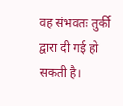वह संभवतः तुर्की द्वारा दी गई हो सकती है।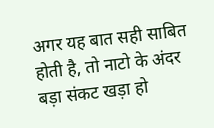अगर यह बात सही साबित होती है, तो नाटो के अंदर बड़ा संकट खड़ा हो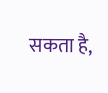सकता है,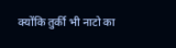क्योंकि तुर्की भी नाटो का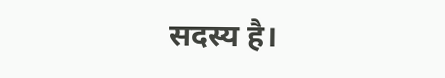सदस्य है।